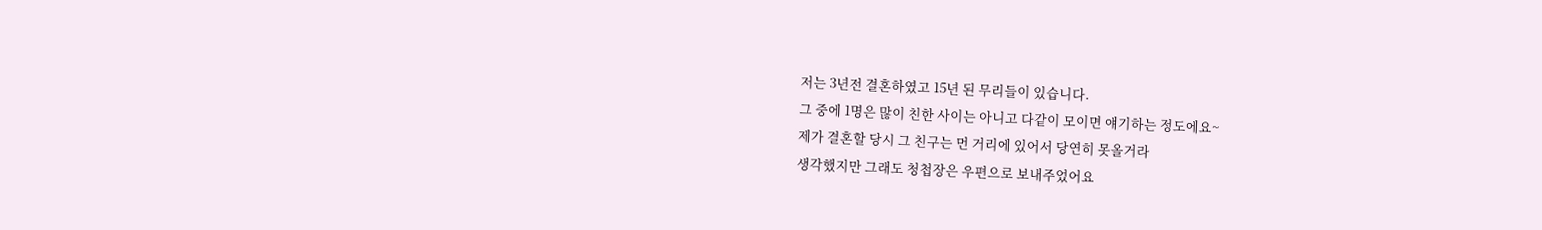저는 3년전 결혼하였고 15년 된 무리들이 있습니다.
그 중에 1명은 많이 친한 사이는 아니고 다같이 모이면 얘기하는 정도에요~
제가 결혼할 당시 그 친구는 먼 거리에 있어서 당연히 못올거라
생각했지만 그래도 청첩장은 우편으로 보내주었어요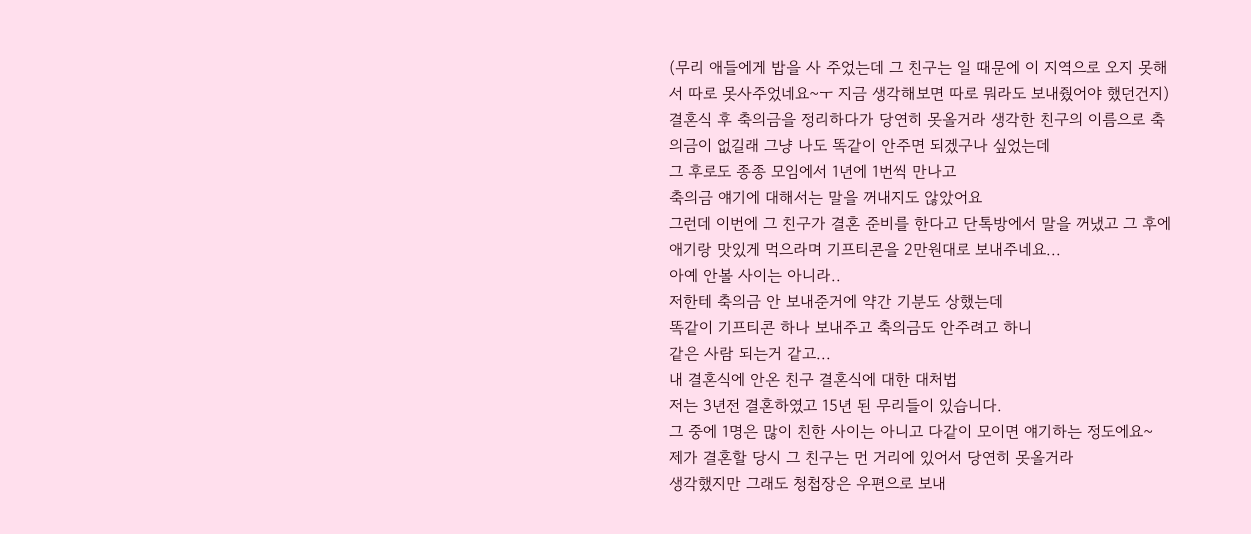(무리 애들에게 밥을 사 주었는데 그 친구는 일 때문에 이 지역으로 오지 못해서 따로 못사주었네요~ㅜ 지금 생각해보면 따로 뭐라도 보내줬어야 했던건지)
결혼식 후 축의금을 정리하다가 당연히 못올거라 생각한 친구의 이름으로 축의금이 없길래 그냥 나도 똑같이 안주면 되겠구나 싶었는데
그 후로도 종종 모임에서 1년에 1번씩 만나고
축의금 얘기에 대해서는 말을 꺼내지도 않았어요
그런데 이번에 그 친구가 결혼 준비를 한다고 단톡방에서 말을 꺼냈고 그 후에 애기랑 맛있게 먹으라며 기프티콘을 2만원대로 보내주네요...
아예 안볼 사이는 아니라..
저한테 축의금 안 보내준거에 약간 기분도 상했는데
똑같이 기프티콘 하나 보내주고 축의금도 안주려고 하니
같은 사람 되는거 같고...
내 결혼식에 안온 친구 결혼식에 대한 대처법
저는 3년전 결혼하였고 15년 된 무리들이 있습니다.
그 중에 1명은 많이 친한 사이는 아니고 다같이 모이면 얘기하는 정도에요~
제가 결혼할 당시 그 친구는 먼 거리에 있어서 당연히 못올거라
생각했지만 그래도 청첩장은 우편으로 보내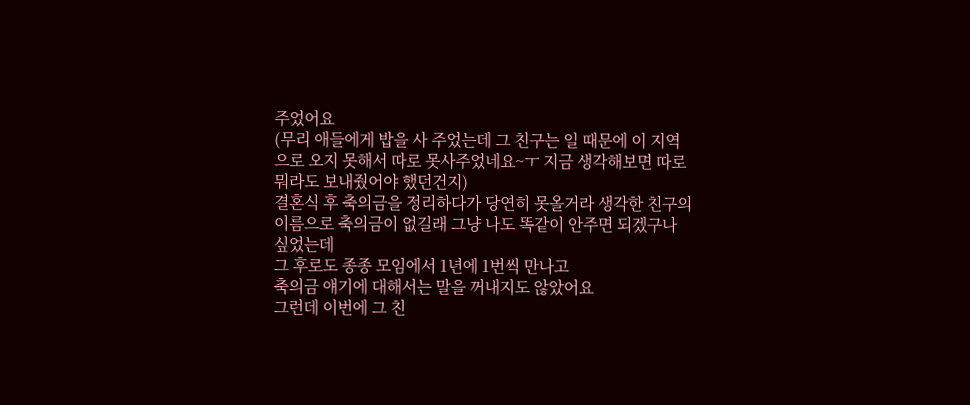주었어요
(무리 애들에게 밥을 사 주었는데 그 친구는 일 때문에 이 지역으로 오지 못해서 따로 못사주었네요~ㅜ 지금 생각해보면 따로 뭐라도 보내줬어야 했던건지)
결혼식 후 축의금을 정리하다가 당연히 못올거라 생각한 친구의 이름으로 축의금이 없길래 그냥 나도 똑같이 안주면 되겠구나 싶었는데
그 후로도 종종 모임에서 1년에 1번씩 만나고
축의금 얘기에 대해서는 말을 꺼내지도 않았어요
그런데 이번에 그 친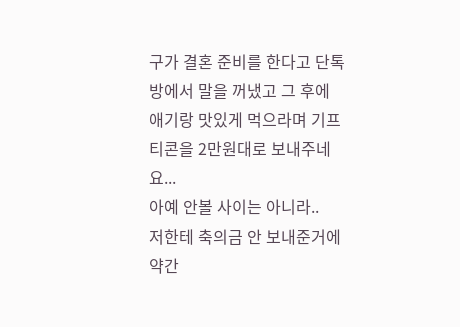구가 결혼 준비를 한다고 단톡방에서 말을 꺼냈고 그 후에 애기랑 맛있게 먹으라며 기프티콘을 2만원대로 보내주네요...
아예 안볼 사이는 아니라..
저한테 축의금 안 보내준거에 약간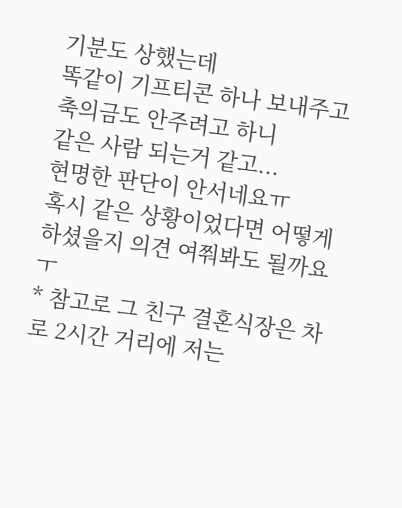기분도 상했는데
똑같이 기프티콘 하나 보내주고 축의금도 안주려고 하니
같은 사람 되는거 같고...
현명한 판단이 안서네요ㅠ
혹시 같은 상황이었다면 어떻게 하셨을지 의견 여쭤봐도 될까요ㅜ
* 참고로 그 친구 결혼식장은 차로 2시간 거리에 저는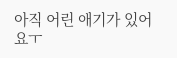아직 어린 애기가 있어요ㅜ